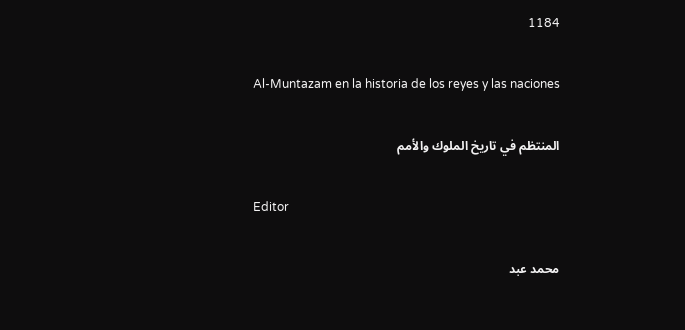1184

Al-Muntazam en la historia de los reyes y las naciones

المنتظم في تاريخ الملوك والأمم

Editor

محمد عبد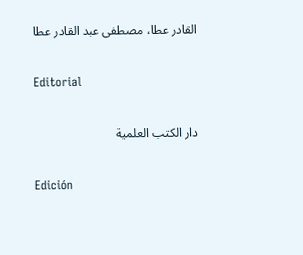القادر عطا، مصطفى عبد القادر عطا

Editorial

دار الكتب العلمية

Edición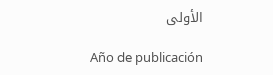الأولى

Año de publicación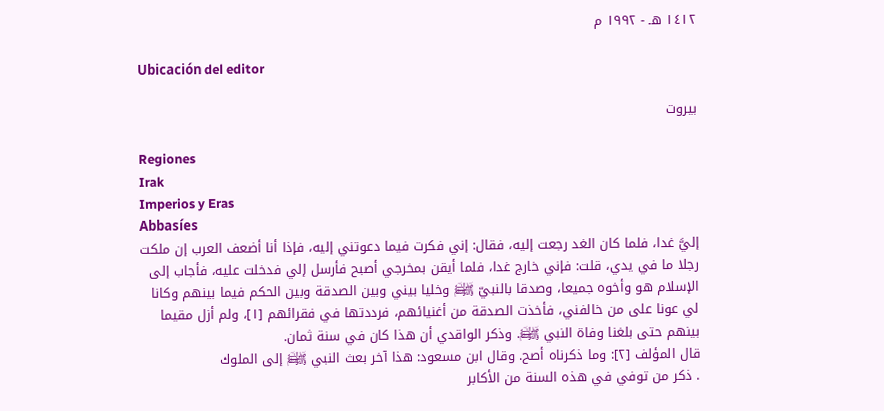١٤١٢ هـ - ١٩٩٢ م

Ubicación del editor

بيروت

Regiones
Irak
Imperios y Eras
Abbasíes
إليَّ غدا، فلما كان الغد رجعت إليه، فقال: إني فكرت فيما دعوتني إليه، فإذا أنا أضعف العرب إن ملكت رجلا ما في يدي، قلت: فإني خارج غدا، فلما أيقن بمخرجي أصبح فأرسل إلي فدخلت عليه، فأجاب إلى الإسلام هو وأخوه جميعا، وصدقا بالنبيّ ﵌ وخليا بيني وبين الصدقة وبين الحكم فيما بينهم وكانا لي عونا على من خالفني، فأخذت الصدقة من أغنيائهم، فرددتها في فقرائهم [١]، ولم أزل مقيما بينهم حتى بلغنا وفاة النبي ﵌. وذكر الواقدي أن هذا كان في سنة ثمان.
قال المؤلف [٢]: وما ذكرناه أصح. وقال ابن مسعود: هذا آخر بعث النبي ﵌ إلى الملوك
. ذكر من توفي في هذه السنة من الأكابر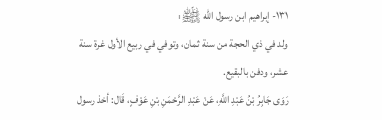١٣١- إبراهيم ابن رسول الله ﵌:
ولد في ذي الحجة من سنة ثمان، وتوفي في ربيع الأول غرة سنة عشر، ودفن بالبقيع.
رَوَى جَابِرُ بْنُ عَبْدِ اللَّهِ، عَنْ عَبْدِ الرَّحْمَنِ بْنِ عَوْفٍ، قَال: أخذ رسول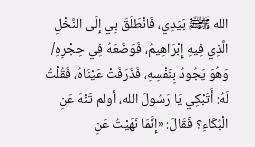الله ﵌ بَيَدِي، فَانْطَلَقَ بِي إِلَى النَّخْلِ الَّذِي فِيهِ إِبْرَاهِيمُ، فَوَضَعَهُ فِي حِجْرِهِ/ وَهُوَ يَجُودُ بِنَفْسِهِ، فَذَرَفَتْ عَيْنَاهُ، فَقُلْتُ لَهُ: أَتَبْكِي يَا رَسُولَ الله، أولم تَنْهَ عَنِ الْبُكَاءِ؟ فَقَالَ: «إِنَّمَا نَهَيْتُ عَنِ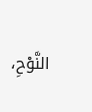النَّوْحِ،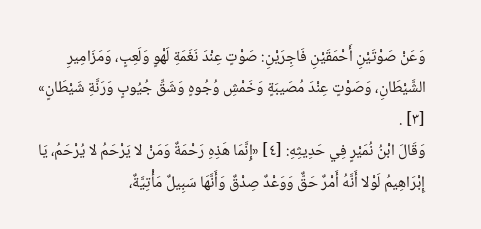وَعَنْ صَوْتَيْنِ أَحْمَقَيْنِ فَاجِرَيْنِ: صَوْتٍ عِنْدَ نَغَمَةِ لَهْوٍ وَلَعِبٍ، وَمَزَامِيرِ الشَّيْطَانِ، وَصَوْتٍ عِنْدَ مُصَيبَةٍ وَخَمْشِ وُجُوهٍ وَشَقِّ جُيُوبٍ وَرَنَّةِ شَيْطَانٍ» [٣] .
وَقَالَ ابْنُ نُمَيْرٍ فِي حَدِيثِهِ: [٤] «إِنَّمَا هَذِهِ رَحْمَةٌ وَمَنْ لا يَرْحَمُ لا يُرْحَمُ، يَا إِبْرَاهِيمُ لَوْلا أَنَّهُ أَمْرٌ حَقٌّ وَوَعْدٌ صِدْقٌ وَأَنَّهَا سَبِيلٌ مَأْتِيَّةٌ،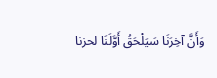وَأَنَّ آخِرَنَا سَيَلْحَقُ أَوَّلَنَا لحزنا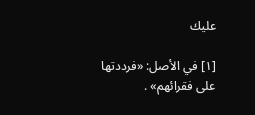عليك

[١] في الأصل: «فرددتها على فقرائهم» .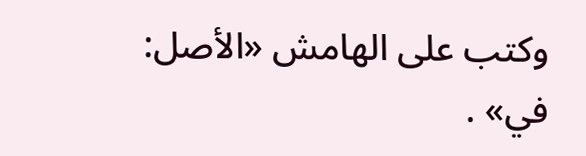وكتب على الهامش «الأصل: في» .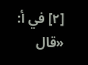[٢] في أ: «قال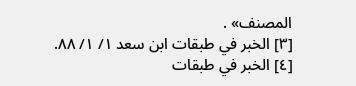المصنف» .
[٣] الخبر في طبقات ابن سعد ١/ ١/ ٨٨.
[٤] الخبر في طبقات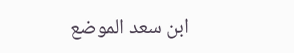ابن سعد الموضع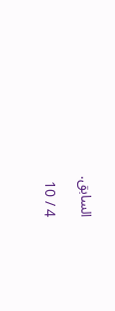السابق.

4 / 10